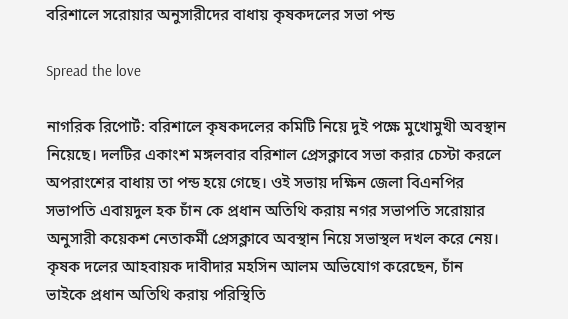বরিশালে সরোয়ার অনুসারীদের বাধায় কৃষকদলের সভা পন্ড

Spread the love

নাগরিক রিপোর্ট: বরিশালে কৃষকদলের কমিটি নিয়ে দুই পক্ষে মুখোমুখী অবস্থান নিয়েছে। দলটির একাংশ মঙ্গলবার বরিশাল প্রেসক্লাবে সভা করার চেস্টা করলে অপরাংশের বাধায় তা পন্ড হয়ে গেছে। ওই সভায় দক্ষিন জেলা বিএনপির সভাপতি এবায়দুল হক চাঁন কে প্রধান অতিথি করায় নগর সভাপতি সরোয়ার অনুসারী কয়েকশ নেতাকর্মী প্রেসক্লাবে অবস্থান নিয়ে সভাস্থল দখল করে নেয়। কৃষক দলের আহবায়ক দাবীদার মহসিন আলম অভিযোগ করেছেন, চাঁন ভাইকে প্রধান অতিথি করায় পরিস্থিতি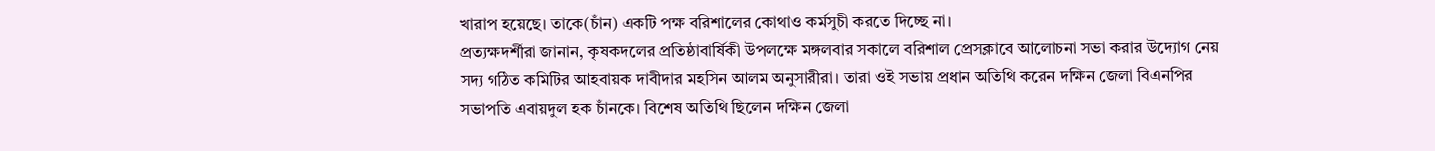খারাপ হয়েছে। তাকে(চাঁন) একটি পক্ষ বরিশালের কোথাও কর্মসুচী করতে দিচ্ছে না।
প্রত্যক্ষদর্শীরা জানান, কৃষকদলের প্রতিষ্ঠাবার্ষিকী উপলক্ষে মঙ্গলবার সকালে বরিশাল প্রেসক্লাবে আলোচনা সভা করার উদ্যোগ নেয় সদ্য গঠিত কমিটির আহবায়ক দাবীদার মহসিন আলম অনুসারীরা। তারা ওই সভায় প্রধান অতিথি করেন দক্ষিন জেলা বিএনপির সভাপতি এবায়দুল হক চাঁনকে। বিশেষ অতিথি ছিলেন দক্ষিন জেলা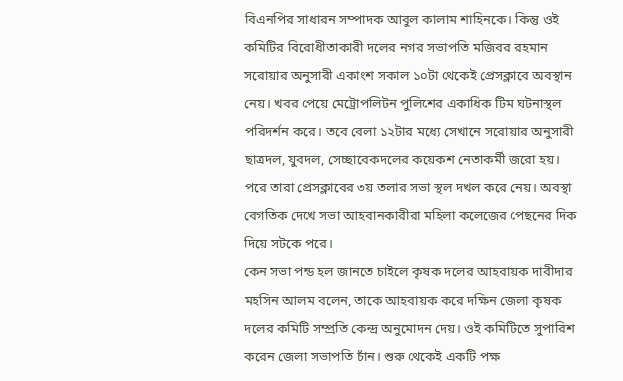বিএনপির সাধারন সম্পাদক আবুল কালাম শাহিনকে। কিন্তু ওই কমিটির বিরোধীতাকারী দলের নগর সভাপতি মজিবর রহমান সরোয়ার অনুসারী একাংশ সকাল ১০টা থেকেই প্রেসক্লাবে অবস্থান নেয়। খবর পেয়ে মেট্রোপলিটন পুলিশের একাধিক টিম ঘটনাস্থল পরিদর্শন করে। তবে বেলা ১২টার মধ্যে সেখানে সরোয়ার অনুসারী ছাত্রদল, যুবদল, সেচ্ছাবেকদলের কয়েকশ নেতাকর্মী জরো হয়। পরে তারা প্রেসক্লাবের ৩য় তলার সভা স্থল দখল করে নেয়। অবস্থা বেগতিক দেখে সভা আহবানকারীরা মহিলা কলেজের পেছনের দিক দিয়ে সটকে পরে।
কেন সভা পন্ড হল জানতে চাইলে কৃষক দলের আহবায়ক দাবীদার মহসিন আলম বলেন, তাকে আহবায়ক করে দক্ষিন জেলা কৃষক দলের কমিটি সম্প্রতি কেন্দ্র অনুমোদন দেয়। ওই কমিটিতে সুপারিশ করেন জেলা সভাপতি চাঁন। শুরু থেকেই একটি পক্ষ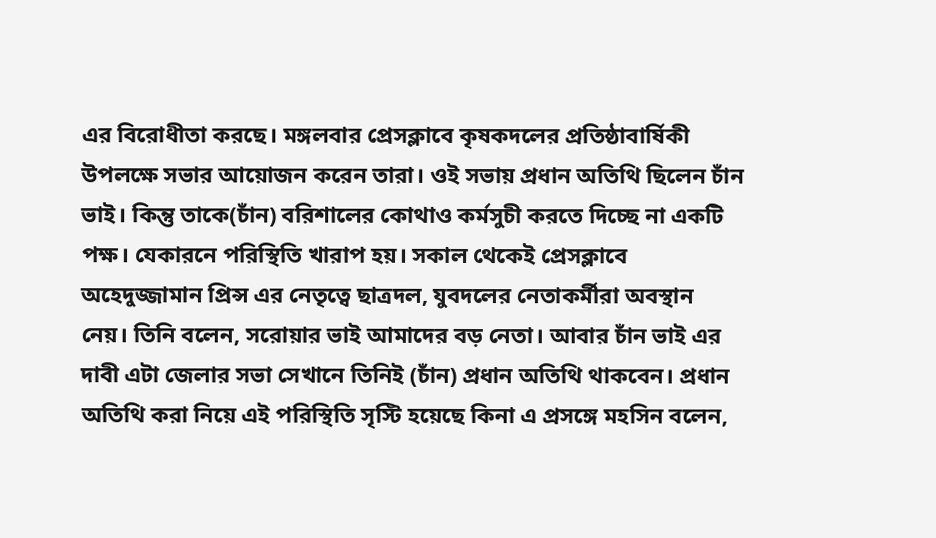এর বিরোধীতা করছে। মঙ্গলবার প্রেসক্লাবে কৃষকদলের প্রতিষ্ঠাবার্ষিকী উপলক্ষে সভার আয়োজন করেন তারা। ওই সভায় প্রধান অতিথি ছিলেন চাঁন ভাই। কিন্তু তাকে(চাঁন) বরিশালের কোথাও কর্মসুচী করতে দিচ্ছে না একটি পক্ষ। যেকারনে পরিস্থিতি খারাপ হয়। সকাল থেকেই প্রেসক্লাবে অহেদুজ্জামান প্রিন্স এর নেতৃত্বে ছাত্রদল, যুবদলের নেতাকর্মীরা অবস্থান নেয়। তিনি বলেন, সরোয়ার ভাই আমাদের বড় নেতা। আবার চাঁন ভাই এর দাবী এটা জেলার সভা সেখানে তিনিই (চাঁন) প্রধান অতিথি থাকবেন। প্রধান অতিথি করা নিয়ে এই পরিস্থিতি সৃস্টি হয়েছে কিনা এ প্রসঙ্গে মহসিন বলেন,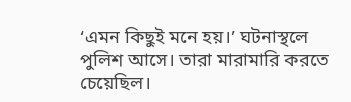‘এমন কিছুই মনে হয়।’ ঘটনাস্থলে পুলিশ আসে। তারা মারামারি করতে চেয়েছিল।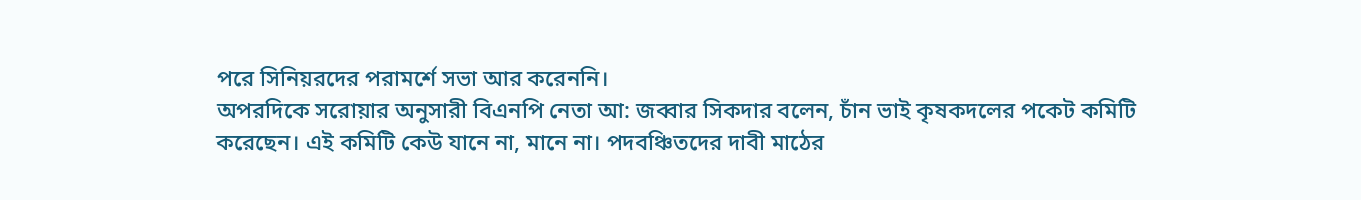পরে সিনিয়রদের পরামর্শে সভা আর করেননি।
অপরদিকে সরোয়ার অনুসারী বিএনপি নেতা আ: জব্বার সিকদার বলেন, চাঁন ভাই কৃষকদলের পকেট কমিটি করেছেন। এই কমিটি কেউ যানে না, মানে না। পদবঞ্চিতদের দাবী মাঠের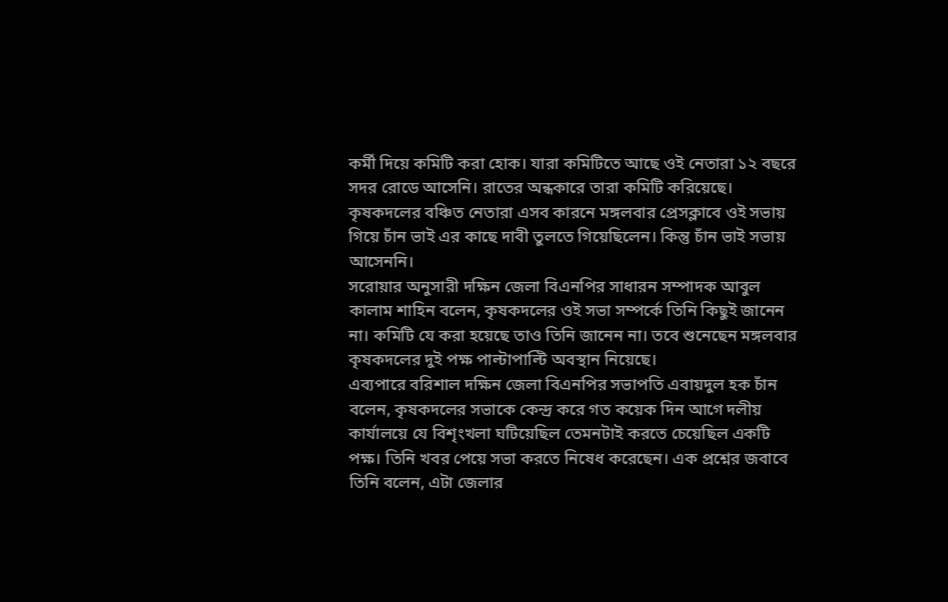কর্মী দিয়ে কমিটি করা হোক। যারা কমিটিতে আছে ওই নেতারা ১২ বছরে সদর রোডে আসেনি। রাতের অন্ধকারে তারা কমিটি করিয়েছে। কৃষকদলের বঞ্চিত নেতারা এসব কারনে মঙ্গলবার প্রেসক্লাবে ওই সভায় গিয়ে চাঁন ভাই এর কাছে দাবী তুলতে গিয়েছিলেন। কিন্তু চাঁন ভাই সভায় আসেননি।
সরোয়ার অনুসারী দক্ষিন জেলা বিএনপির সাধারন সম্পাদক আবুল কালাম শাহিন বলেন, কৃষকদলের ওই সভা সম্পর্কে তিনি কিছুই জানেন না। কমিটি যে করা হয়েছে তাও তিনি জানেন না। তবে শুনেছেন মঙ্গলবার কৃষকদলের দুই পক্ষ পাল্টাপাল্টি অবস্থান নিয়েছে।
এব্যপারে বরিশাল দক্ষিন জেলা বিএনপির সভাপতি এবায়দুল হক চাঁন বলেন, কৃষকদলের সভাকে কেন্দ্র করে গত কয়েক দিন আগে দলীয় কার্যালয়ে যে বিশৃংখলা ঘটিয়েছিল তেমনটাই করতে চেয়েছিল একটি পক্ষ। তিনি খবর পেয়ে সভা করতে নিষেধ করেছেন। এক প্রশ্নের জবাবে তিনি বলেন, এটা জেলার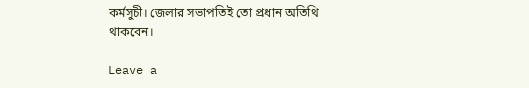কর্মসুচী। জেলার সভাপতিই তো প্রধান অতিথি থাকবেন।

Leave a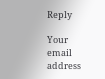Reply

Your email address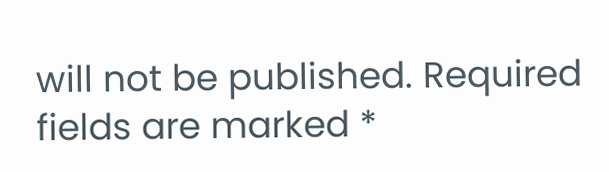will not be published. Required fields are marked *